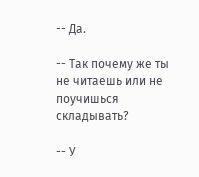-- Да.

-- Так почему же ты не читаешь или не поучишься складывать?

-- У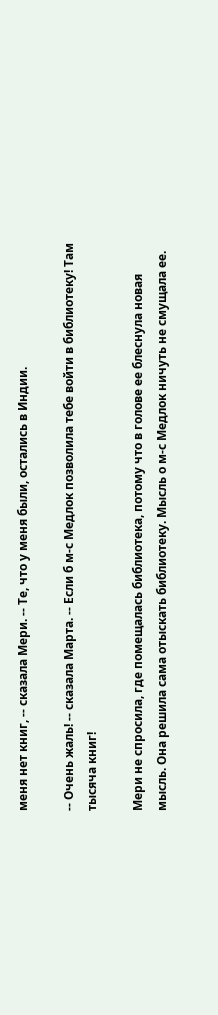меня нет книг, -- сказала Мери. -- Те, что у меня были, остались в Индии.

-- Очень жаль! -- сказала Марта. -- Если б м-с Медлок позволила тебе войти в библиотеку! Там тысяча книг!

Мери не спросила, где помещалась библиотека, потому что в голове ее блеснула новая мысль. Она решила сама отыскать библиотеку. Мысль о м-с Медлок ничуть не смущала ее.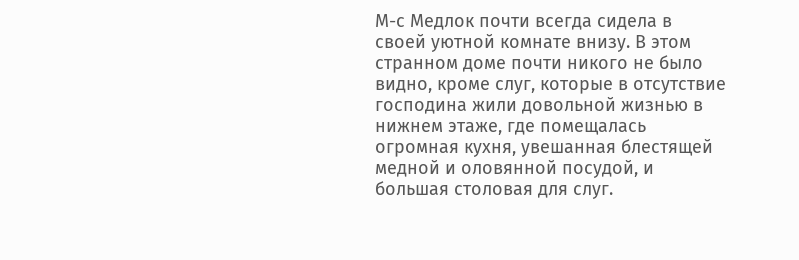М-с Медлок почти всегда сидела в своей уютной комнате внизу. В этом странном доме почти никого не было видно, кроме слуг, которые в отсутствие господина жили довольной жизнью в нижнем этаже, где помещалась огромная кухня, увешанная блестящей медной и оловянной посудой, и большая столовая для слуг.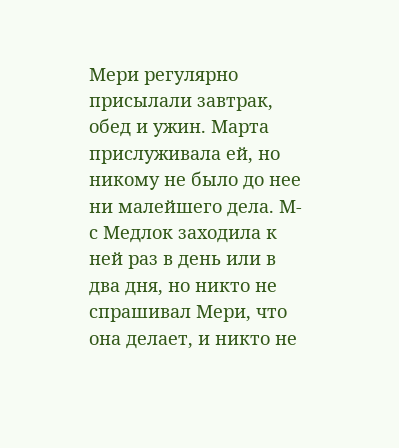Мери регулярно присылали завтрак, обед и ужин. Марта прислуживала ей, но никому не было до нее ни малейшего дела. М-с Медлок заходила к ней раз в день или в два дня, но никто не спрашивал Мери, что она делает, и никто не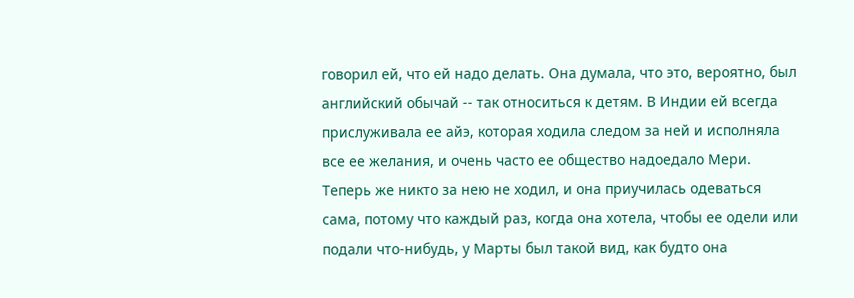говорил ей, что ей надо делать. Она думала, что это, вероятно, был английский обычай -- так относиться к детям. В Индии ей всегда прислуживала ее айэ, которая ходила следом за ней и исполняла все ее желания, и очень часто ее общество надоедало Мери. Теперь же никто за нею не ходил, и она приучилась одеваться сама, потому что каждый раз, когда она хотела, чтобы ее одели или подали что-нибудь, у Марты был такой вид, как будто она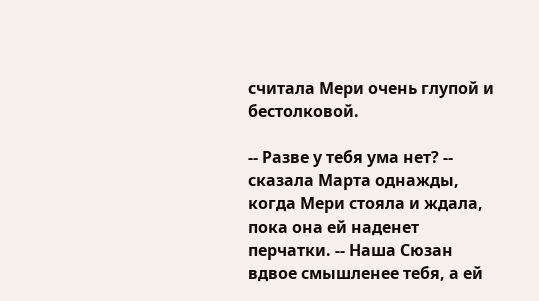считала Мери очень глупой и бестолковой.

-- Разве у тебя ума нет? -- сказала Марта однажды, когда Мери стояла и ждала, пока она ей наденет перчатки. -- Наша Сюзан вдвое смышленее тебя, а ей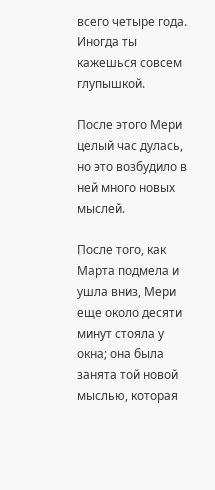всего четыре года. Иногда ты кажешься совсем глупышкой.

После этого Мери целый час дулась, но это возбудило в ней много новых мыслей.

После того, как Марта подмела и ушла вниз, Мери еще около десяти минут стояла у окна; она была занята той новой мыслью, которая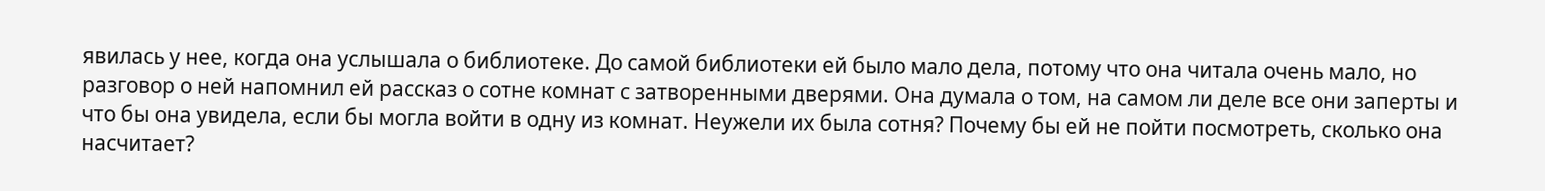явилась у нее, когда она услышала о библиотеке. До самой библиотеки ей было мало дела, потому что она читала очень мало, но разговор о ней напомнил ей рассказ о сотне комнат с затворенными дверями. Она думала о том, на самом ли деле все они заперты и что бы она увидела, если бы могла войти в одну из комнат. Неужели их была сотня? Почему бы ей не пойти посмотреть, сколько она насчитает?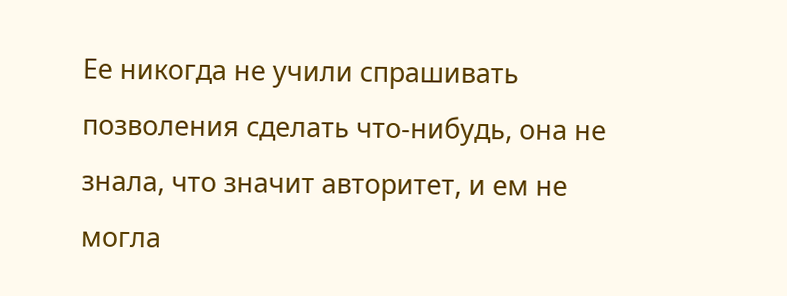Ее никогда не учили спрашивать позволения сделать что-нибудь, она не знала, что значит авторитет, и ем не могла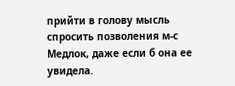прийти в голову мысль спросить позволения м-с Медлок, даже если б она ее увидела.